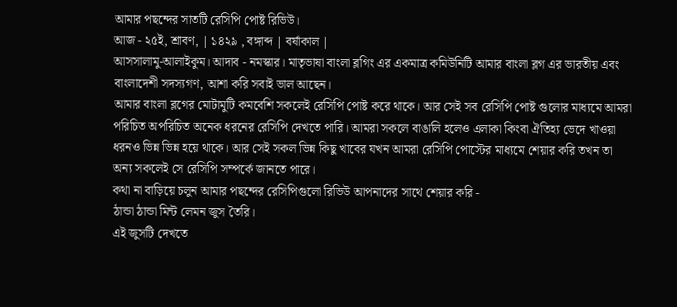আমার পছন্দের সাতটি রেসিপি পোষ্ট রিভিউ।
আজ - ২৫ই, শ্রাবণ, | ১৪২৯ , বঙ্গাব্দ | বর্ষাকাল |
আসসালামু-আলাইকুম। আদাব - নমস্কার। মাতৃভাষা বাংলা ব্লগিং এর একমাত্র কমিউনিটি আমার বাংলা ব্লগ এর ভারতীয় এবং বাংলাদেশী সদস্যগণ, আশা করি সবাই ভাল আছেন।
আমার বাংলা ব্লগের মোটামুটি কমবেশি সকলেই রেসিপি পোষ্ট করে থাকে। আর সেই সব রেসিপি পোষ্ট গুলোর মাধ্যমে আমরা পরিচিত অপরিচিত অনেক ধরনের রেসিপি দেখতে পারি। আমরা সকলে বাঙালি হলেও এলাকা কিংবা ঐতিহ্য ভেদে খাওয়া ধরনও ভিন্ন ভিন্ন হয়ে থাকে। আর সেই সকল ভিন্ন কিছু খাবের যখন আমরা রেসিপি পোস্টের মাধ্যমে শেয়ার করি তখন তা অন্য সকলেই সে রেসিপি সম্পর্কে জানতে পারে।
কথা না বাড়িয়ে চলুন আমার পছন্দের রেসিপিগুলো রিভিউ আপনাদের সাথে শেয়ার করি -
ঠান্ডা ঠান্ডা মিন্ট লেমন জুস তৈরি।
এই জুসটি দেখতে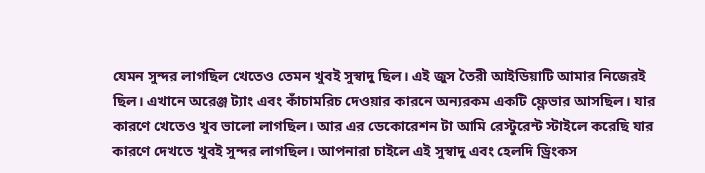যেমন সুন্দর লাগছিল খেতেও তেমন খুবই সুস্বাদু ছিল। এই জুস তৈরী আইডিয়াটি আমার নিজেরই ছিল। এখানে অরেঞ্জ ট্যাং এবং কাঁচামরিচ দেওয়ার কারনে অন্যরকম একটি ফ্লেভার আসছিল। যার কারণে খেতেও খুব ভালো লাগছিল। আর এর ডেকোরেশন টা আমি রেস্টুরেন্ট স্টাইলে করেছি যার কারণে দেখতে খুবই সুন্দর লাগছিল। আপনারা চাইলে এই সুস্বাদু এবং হেলদি ড্রিংকস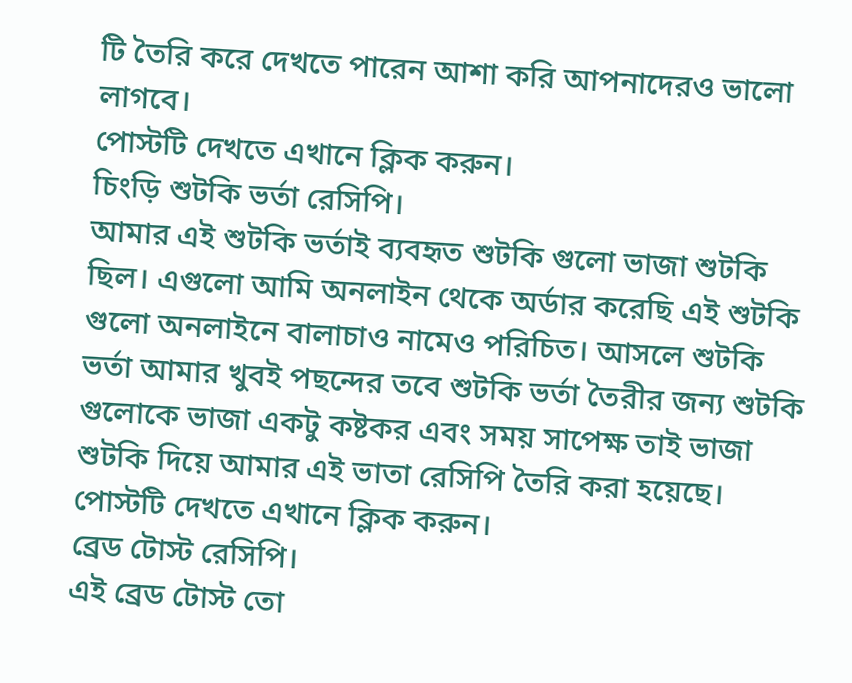টি তৈরি করে দেখতে পারেন আশা করি আপনাদেরও ভালো লাগবে।
পোস্টটি দেখতে এখানে ক্লিক করুন।
চিংড়ি শুটকি ভর্তা রেসিপি।
আমার এই শুটকি ভর্তাই ব্যবহৃত শুটকি গুলো ভাজা শুটকি ছিল। এগুলো আমি অনলাইন থেকে অর্ডার করেছি এই শুটকি গুলো অনলাইনে বালাচাও নামেও পরিচিত। আসলে শুটকি ভর্তা আমার খুবই পছন্দের তবে শুটকি ভর্তা তৈরীর জন্য শুটকি গুলোকে ভাজা একটু কষ্টকর এবং সময় সাপেক্ষ তাই ভাজা শুটকি দিয়ে আমার এই ভাতা রেসিপি তৈরি করা হয়েছে।
পোস্টটি দেখতে এখানে ক্লিক করুন।
ব্রেড টোস্ট রেসিপি।
এই ব্রেড টোস্ট তো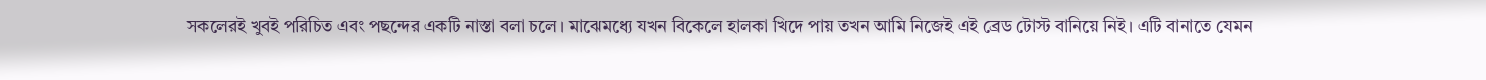সকলেরই খুবই পরিচিত এবং পছন্দের একটি নাস্তা বলা চলে। মাঝেমধ্যে যখন বিকেলে হালকা খিদে পায় তখন আমি নিজেই এই ব্রেড টোস্ট বানিয়ে নিই। এটি বানাতে যেমন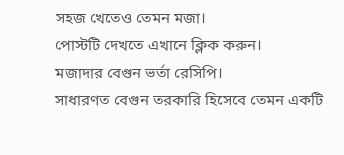সহজ খেতেও তেমন মজা।
পোস্টটি দেখতে এখানে ক্লিক করুন।
মজাদার বেগুন ভর্তা রেসিপি।
সাধারণত বেগুন তরকারি হিসেবে তেমন একটি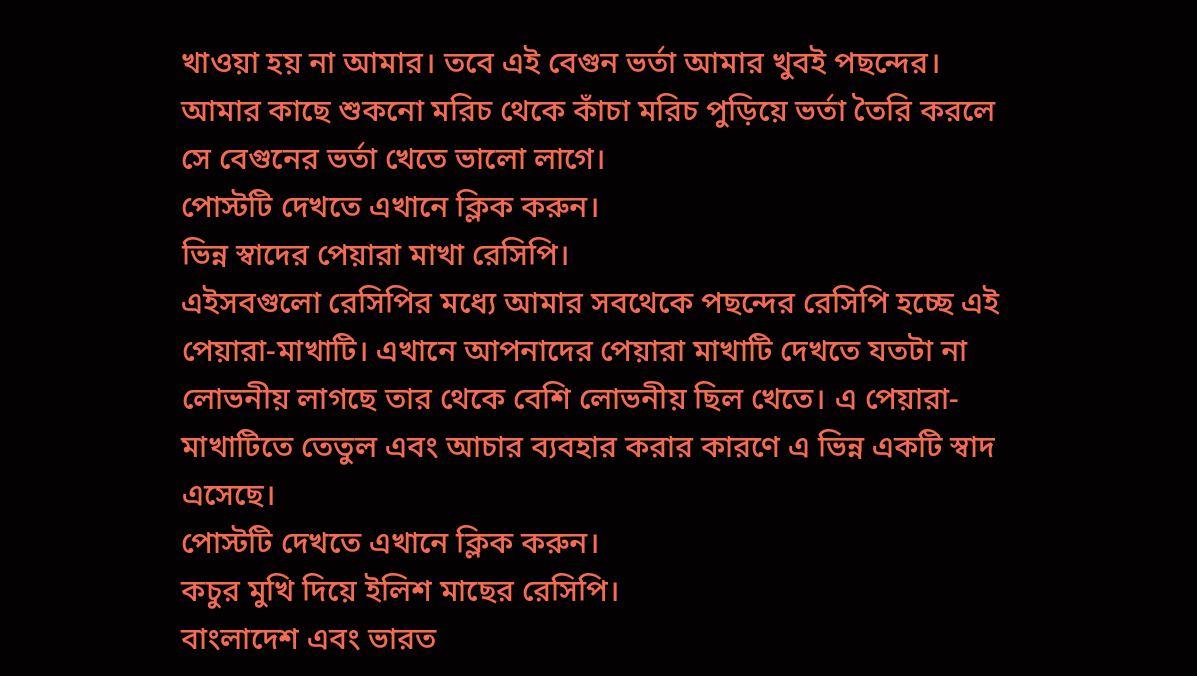খাওয়া হয় না আমার। তবে এই বেগুন ভর্তা আমার খুবই পছন্দের। আমার কাছে শুকনো মরিচ থেকে কাঁচা মরিচ পুড়িয়ে ভর্তা তৈরি করলে সে বেগুনের ভর্তা খেতে ভালো লাগে।
পোস্টটি দেখতে এখানে ক্লিক করুন।
ভিন্ন স্বাদের পেয়ারা মাখা রেসিপি।
এইসবগুলো রেসিপির মধ্যে আমার সবথেকে পছন্দের রেসিপি হচ্ছে এই পেয়ারা-মাখাটি। এখানে আপনাদের পেয়ারা মাখাটি দেখতে যতটা না লোভনীয় লাগছে তার থেকে বেশি লোভনীয় ছিল খেতে। এ পেয়ারা-মাখাটিতে তেতুল এবং আচার ব্যবহার করার কারণে এ ভিন্ন একটি স্বাদ এসেছে।
পোস্টটি দেখতে এখানে ক্লিক করুন।
কচুর মুখি দিয়ে ইলিশ মাছের রেসিপি।
বাংলাদেশ এবং ভারত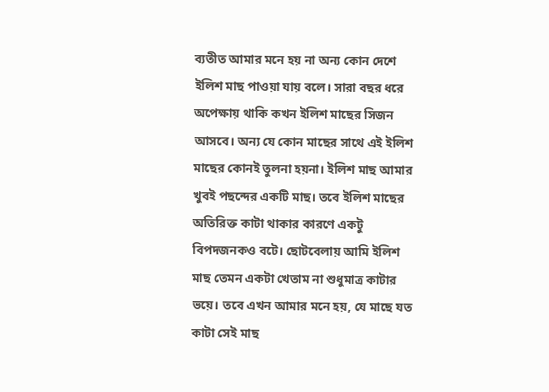ব্যতীত আমার মনে হয় না অন্য কোন দেশে ইলিশ মাছ পাওয়া যায় বলে। সারা বছর ধরে অপেক্ষায় থাকি কখন ইলিশ মাছের সিজন আসবে। অন্য যে কোন মাছের সাথে এই ইলিশ মাছের কোনই তুলনা হয়না। ইলিশ মাছ আমার খুবই পছন্দের একটি মাছ। তবে ইলিশ মাছের অতিরিক্ত কাটা থাকার কারণে একটু বিপদজনকও বটে। ছোটবেলায় আমি ইলিশ মাছ তেমন একটা খেতাম না শুধুমাত্র কাটার ভয়ে। তবে এখন আমার মনে হয়, যে মাছে যত কাটা সেই মাছ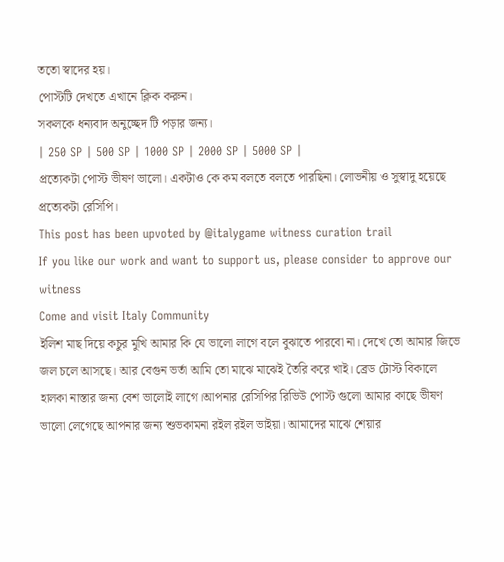ততো স্বাদের হয়।
পোস্টটি দেখতে এখানে ক্লিক করুন।
সকলকে ধন্যবাদ অনুচ্ছেদ টি পড়ার জন্য।
| 250 SP | 500 SP | 1000 SP | 2000 SP | 5000 SP |
প্রত্যেকটা পোস্ট ভীষণ ভালো। একটাও কে কম বলতে বলতে পারছিনা। লোভনীয় ও সুস্বাদু হয়েছে প্রত্যেকটা রেসিপি।
This post has been upvoted by @italygame witness curation trail
If you like our work and want to support us, please consider to approve our witness
Come and visit Italy Community
ইলিশ মাছ দিয়ে কচুর মুখি আমার কি যে ভালো লাগে বলে বুঝাতে পারবো না। দেখে তো আমার জিভে জল চলে আসছে। আর বেগুন ভর্তা আমি তো মাঝে মাঝেই তৈরি করে খাই। ব্রেড টোস্ট বিকালে হালকা নাস্তার জন্য বেশ ভালোই লাগে।আপনার রেসিপির রিভিউ পোস্ট গুলো আমার কাছে ভীষণ ভালো লেগেছে আপনার জন্য শুভকামনা রইল রইল ভাইয়া। আমাদের মাঝে শেয়ার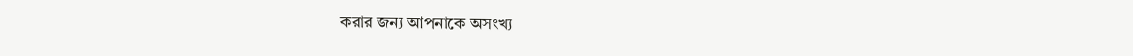করার জন্য আপনাকে অসংখ্য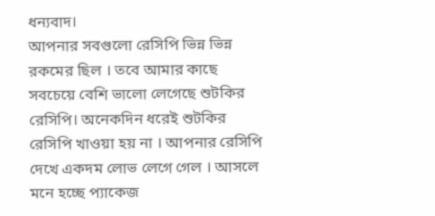ধন্যবাদ।
আপনার সবগুলো রেসিপি ভিন্ন ভিন্ন রকমের ছিল । তবে আমার কাছে সবচেয়ে বেশি ভালো লেগেছে শুটকির রেসিপি। অনেকদিন ধরেই শুটকির রেসিপি খাওয়া হয় না । আপনার রেসিপি দেখে একদম লোভ লেগে গেল । আসলে মনে হচ্ছে প্যাকেজ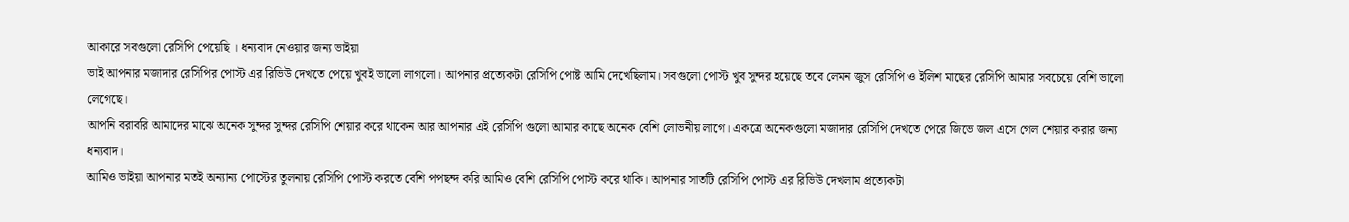আকারে সবগুলো রেসিপি পেয়েছি । ধন্যবাদ নেওয়ার জন্য ভাইয়া
ভাই আপনার মজাদার রেসিপির পোস্ট এর রিভিউ দেখতে পেয়ে খুবই ভালো লাগলো। আপনার প্রত্যেকটা রেসিপি পোষ্ট আমি দেখেছিলাম। সবগুলো পোস্ট খুব সুন্দর হয়েছে তবে লেমন জুস রেসিপি ও ইলিশ মাছের রেসিপি আমার সবচেয়ে বেশি ভালো লেগেছে।
আপনি বরাবরি আমাদের মাঝে অনেক সুন্দর সুন্দর রেসিপি শেয়ার করে থাকেন আর আপনার এই রেসিপি গুলো আমার কাছে অনেক বেশি লোভনীয় লাগে। একত্রে অনেকগুলো মজাদার রেসিপি দেখতে পেরে জিভে জল এসে গেল শেয়ার করার জন্য ধন্যবাদ।
আমিও ভাইয়া আপনার মতই অন্যান্য পোস্টের তুলনায় রেসিপি পোস্ট করতে বেশি পপছন্দ করি আমিও বেশি রেসিপি পোস্ট করে থাকি। আপনার সাতটি রেসিপি পোস্ট এর রিভিউ দেখলাম প্রত্যেকটা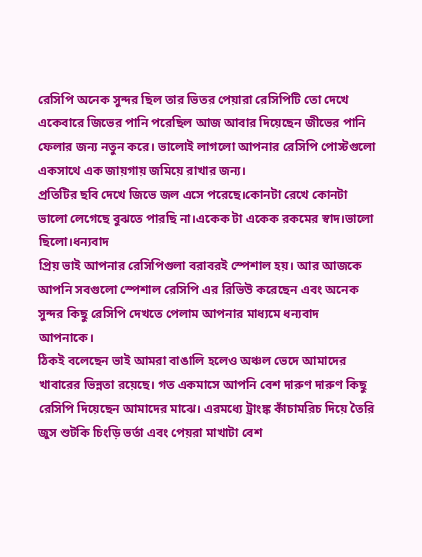রেসিপি অনেক সুন্দর ছিল তার ভিতর পেয়ারা রেসিপিটি তো দেখে একেবারে জিভের পানি পরেছিল আজ আবার দিয়েছেন জীভের পানি ফেলার জন্য নতুন করে। ভালোই লাগলো আপনার রেসিপি পোস্টগুলো একসাথে এক জায়গায় জমিয়ে রাখার জন্য।
প্রতিটির ছবি দেখে জিভে জল এসে পরেছে।কোনটা রেখে কোনটা ভালো লেগেছে বুঝতে পারছি না।একেক টা একেক রকমের স্বাদ।ভালো ছিলো।ধন্যবাদ
প্রিয় ভাই আপনার রেসিপিগুলা বরাবরই স্পেশাল হয়। আর আজকে আপনি সবগুলো স্পেশাল রেসিপি এর রিভিউ করেছেন এবং অনেক সুন্দর কিছু রেসিপি দেখতে পেলাম আপনার মাধ্যমে ধন্যবাদ আপনাকে।
ঠিকই বলেছেন ভাই আমরা বাঙালি হলেও অঞ্চল ভেদে আমাদের খাবারের ভিন্নতা রয়েছে। গত একমাসে আপনি বেশ দারুণ দারুণ কিছু রেসিপি দিয়েছেন আমাদের মাঝে। এরমধ্যে ট্রাংঙ্ক কাঁচামরিচ দিয়ে তৈরি জুস শুটকি চিংড়ি ভর্তা এবং পেয়রা মাখাটা বেশ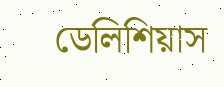ডেলিশিয়াস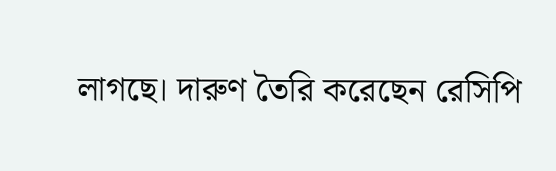লাগছে। দারুণ তৈরি করেছেন রেসিপি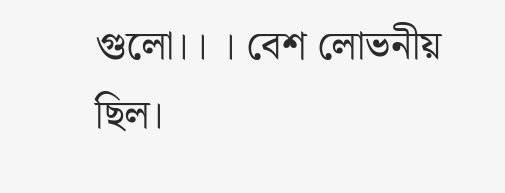গুলো।। । বেশ লোভনীয় ছিল।